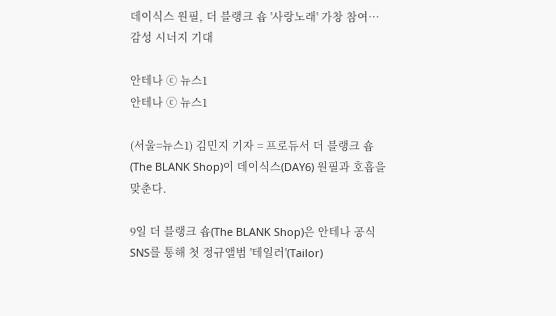데이식스 원필, 더 블랭크 숍 '사랑노래' 가창 참여…감성 시너지 기대

안테나 ⓒ 뉴스1
안테나 ⓒ 뉴스1

(서울=뉴스1) 김민지 기자 = 프로듀서 더 블랭크 숍(The BLANK Shop)이 데이식스(DAY6) 원필과 호흡을 맞춘다.

9일 더 블랭크 숍(The BLANK Shop)은 안테나 공식 SNS를 통해 첫 정규앨범 '테일러'(Tailor)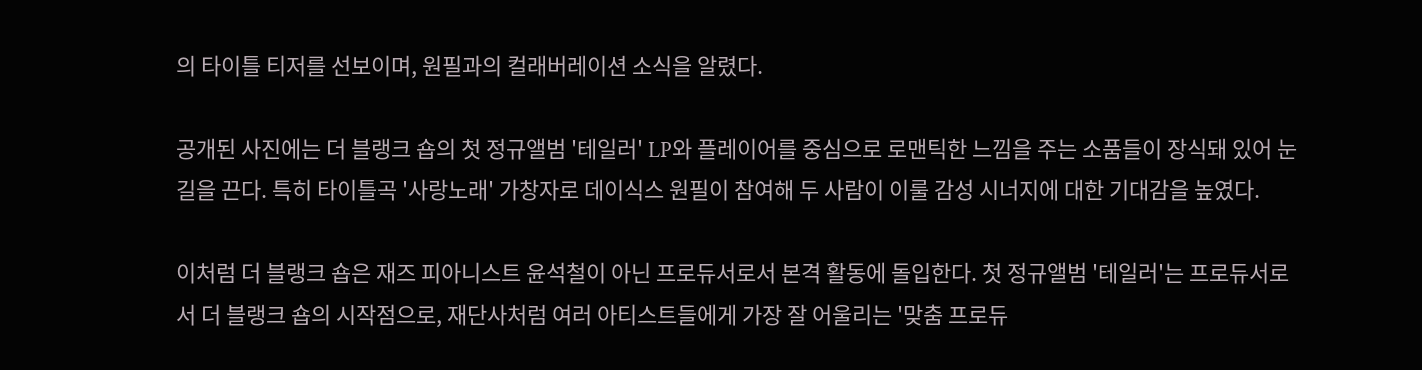의 타이틀 티저를 선보이며, 원필과의 컬래버레이션 소식을 알렸다.

공개된 사진에는 더 블랭크 숍의 첫 정규앨범 '테일러' LP와 플레이어를 중심으로 로맨틱한 느낌을 주는 소품들이 장식돼 있어 눈길을 끈다. 특히 타이틀곡 '사랑노래' 가창자로 데이식스 원필이 참여해 두 사람이 이룰 감성 시너지에 대한 기대감을 높였다.

이처럼 더 블랭크 숍은 재즈 피아니스트 윤석철이 아닌 프로듀서로서 본격 활동에 돌입한다. 첫 정규앨범 '테일러'는 프로듀서로서 더 블랭크 숍의 시작점으로, 재단사처럼 여러 아티스트들에게 가장 잘 어울리는 '맞춤 프로듀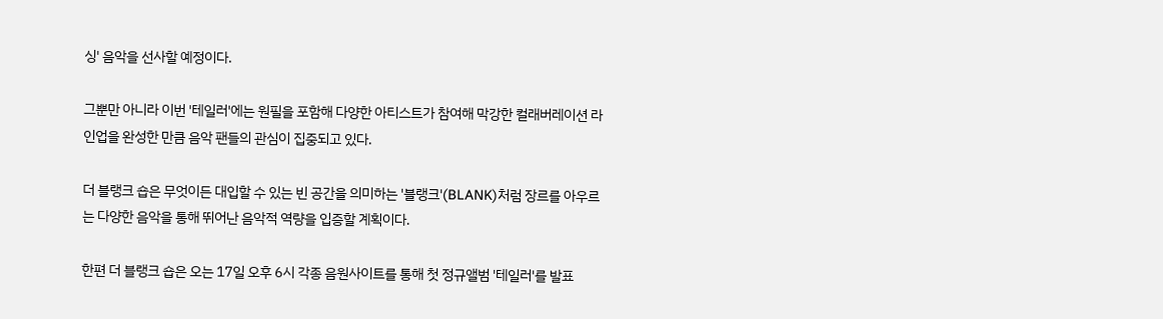싱' 음악을 선사할 예정이다.

그뿐만 아니라 이번 '테일러'에는 원필을 포함해 다양한 아티스트가 참여해 막강한 컬래버레이션 라인업을 완성한 만큼 음악 팬들의 관심이 집중되고 있다.

더 블랭크 숍은 무엇이든 대입할 수 있는 빈 공간을 의미하는 '블랭크'(BLANK)처럼 장르를 아우르는 다양한 음악을 통해 뛰어난 음악적 역량을 입증할 계획이다.

한편 더 블랭크 숍은 오는 17일 오후 6시 각종 음원사이트를 통해 첫 정규앨범 '테일러'를 발표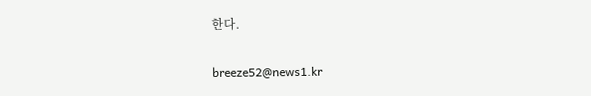한다.

breeze52@news1.kr